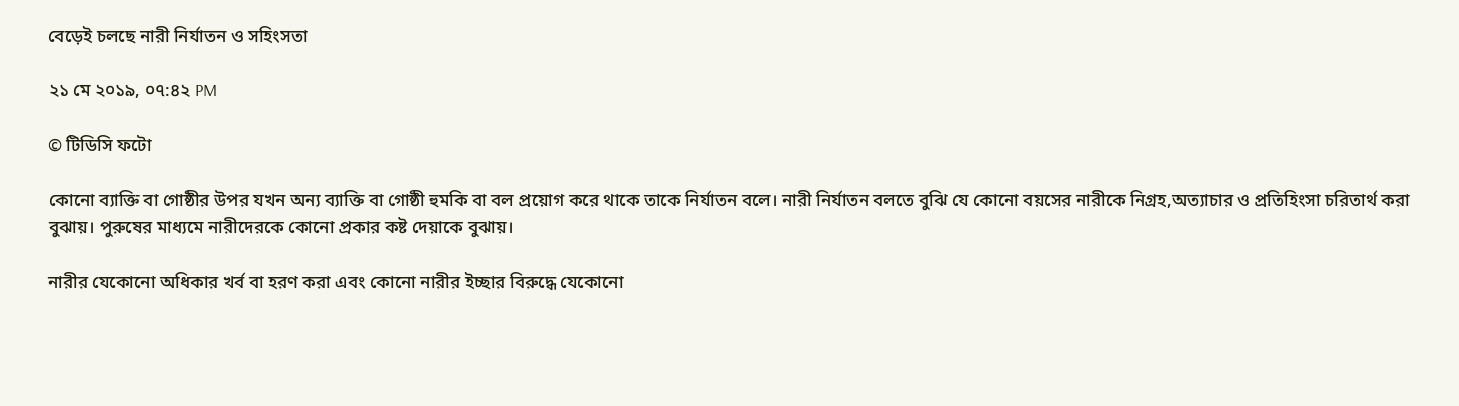বেড়েই চলছে নারী নির্যাতন ও সহিংসতা

২১ মে ২০১৯, ০৭:৪২ PM

© টিডিসি ফটো

কোনো ব্যাক্তি বা গোষ্ঠীর উপর যখন অন্য ব্যাক্তি বা গোষ্ঠী হুমকি বা বল প্রয়োগ করে থাকে তাকে নির্যাতন বলে। নারী নির্যাতন বলতে বুঝি যে কোনো বয়সের নারীকে নিগ্রহ,অত্যাচার ও প্রতিহিংসা চরিতার্থ করা বুঝায়। পুরুষের মাধ্যমে নারীদেরকে কোনো প্রকার কষ্ট দেয়াকে বুঝায়।

নারীর যেকোনো অধিকার খর্ব বা হরণ করা এবং কোনো নারীর ইচ্ছার বিরুদ্ধে যেকোনো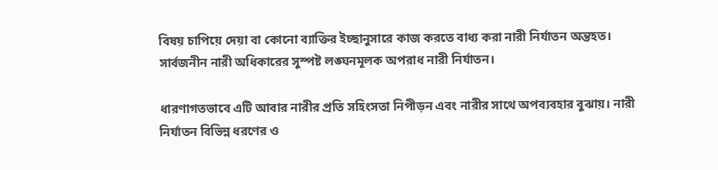বিষয় চাপিয়ে দেয়া বা কোনো ব্যাক্তির ইচ্ছানুসারে কাজ করতে বাধ্য করা নারী নির্যাতন অন্তহত। সার্বজনীন নারী অধিকারের সুস্পষ্ট লঙ্ঘনমূলক অপরাধ নারী নির্যাতন।

ধারণাগতভাবে এটি আবার নারীর প্রতি সহিংসতা নিপীড়ন এবং নারীর সাথে অপব্যবহার বুঝায়। নারী নির্যাতন বিভিন্ন ধরণের ও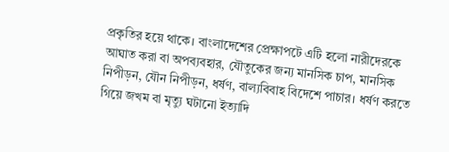প্রকৃতির হয়ে থাকে। বাংলাদেশের প্রেক্ষাপটে এটি হলো নারীদেরকে আঘাত করা বা অপব্যবহার, যৌতুকের জন্য মানসিক চাপ, মানসিক নিপীড়ন, যৌন নিপীড়ন, ধর্ষণ, বাল্যবিবাহ বিদেশে পাচার। ধর্ষণ করতে গিয়ে জখম বা মৃত্যু ঘটানো ইত্যাদি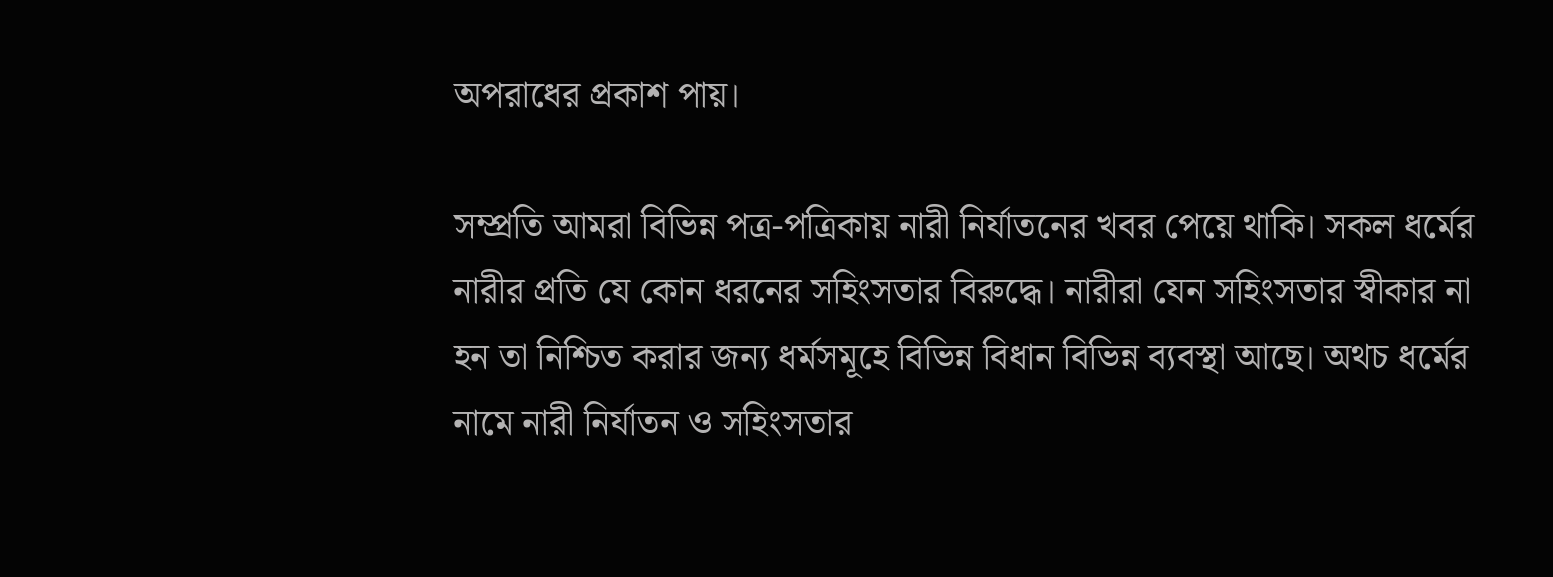অপরাধের প্রকাশ পায়।

সম্প্রতি আমরা বিভিন্ন পত্র-পত্রিকায় নারী নির্যাতনের খবর পেয়ে থাকি। সকল ধর্মের নারীর প্রতি যে কোন ধরনের সহিংসতার বিরুদ্ধে। নারীরা যেন সহিংসতার স্বীকার না হন তা নিশ্চিত করার জন্য ধর্মসমূহে বিভিন্ন বিধান বিভিন্ন ব্যবস্থা আছে। অথচ ধর্মের নামে নারী নির্যাতন ও সহিংসতার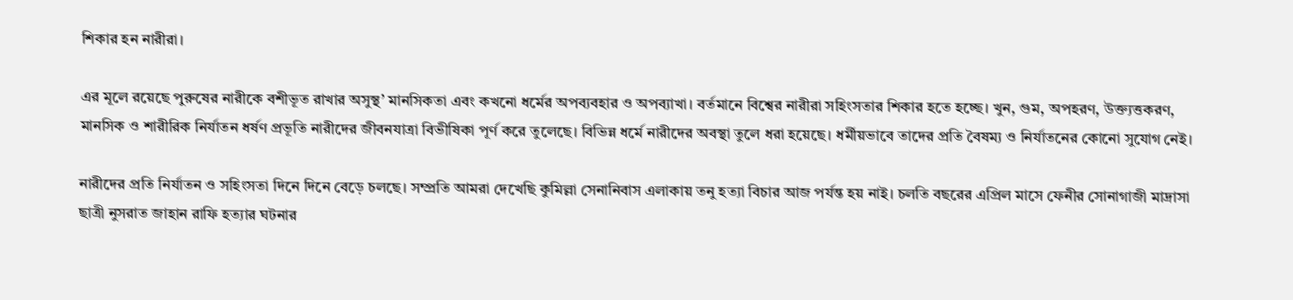শিকার হন নারীরা।

এর মূলে রয়েছে পুরুষের নারীকে বশীভূত রাখার অসুস্থ’ মানসিকতা এবং কখনো ধর্মের অপব্যবহার ও অপব্যাখা। বর্তমানে বিশ্বের নারীরা সহিংসতার শিকার হতে হচ্ছে। খুন, গুম, অপহরণ, উক্ত্যত্তকরণ, মানসিক ও শারীরিক নির্যাতন ধর্ষণ প্রভূতি নারীদের জীবনযাত্রা বিভীষিকা পূর্ণ করে তুলেছে। বিভিন্ন ধর্মে নারীদের অবস্থা তুলে ধরা হয়েছে। ধর্মীয়ভাবে তাদের প্রতি বৈষম্য ও নির্যাতনের কোনো সুযোগ নেই।

নারীদের প্রতি নির্যাতন ও সহিংসতা দিনে দিনে বেড়ে চলছে। সম্প্রতি আমরা দেখেছি কুমিল্লা সেনানিবাস এলাকায় তনু হত্যা বিচার আজ পর্যন্ত হয় নাই। চলতি বছরের এপ্রিল মাসে ফেনীর সোনাগাজী মাদ্রাসা ছাত্রী নুসরাত জাহান রাফি হত্যার ঘটনার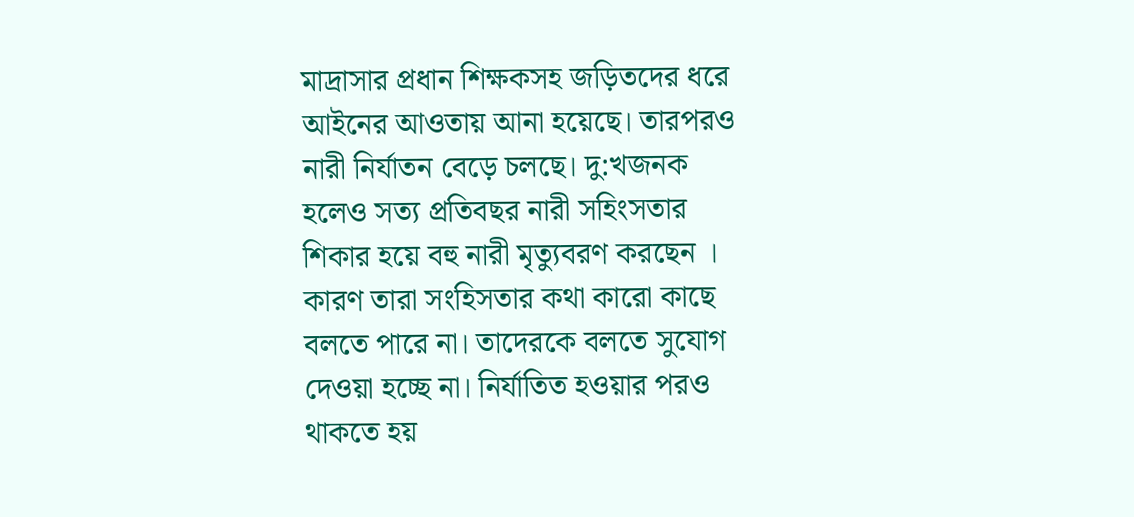মাদ্রাসার প্রধান শিক্ষকসহ জড়িতদের ধরে আইনের আওতায় আনা হয়েছে। তারপরও নারী নির্যাতন বেড়ে চলছে। দু:খজনক হলেও সত্য প্রতিবছর নারী সহিংসতার শিকার হয়ে বহু নারী মৃত্যুবরণ করছেন । কারণ তারা সংহিসতার কথা কারো কাছে বলতে পারে না। তাদেরকে বলতে সুযোগ দেওয়া হচ্ছে না। নির্যাতিত হওয়ার পরও থাকতে হয়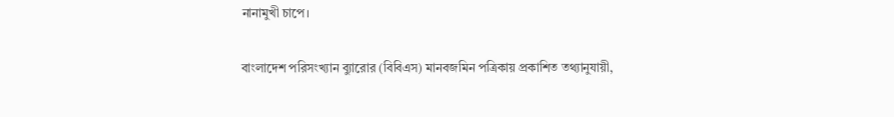নানামুখী চাপে।

বাংলাদেশ পরিসংখ্যান ব্যুারোর (বিবিএস) মানবজমিন পত্রিকায় প্রকাশিত তথ্যানুযায়ী,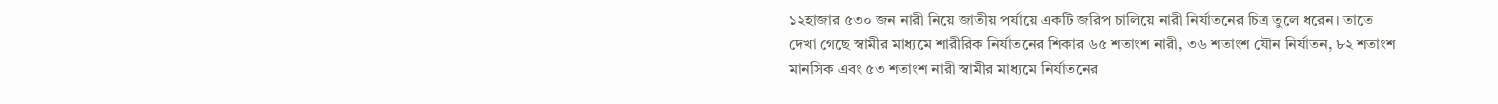১২হাজার ৫৩০ জন নারী নিয়ে জাতীয় পর্যায়ে একটি জরিপ চালিয়ে নারী নির্যাতনের চিত্র তুলে ধরেন। তাতে দেখা গেছে স্বামীর মাধ্যমে শারীরিক নির্যাতনের শিকার ৬৫ শতাংশ নারী, ৩৬ শতাংশ যৌন নির্যাতন, ৮২ শতাংশ মানসিক এবং ৫৩ শতাংশ নারী স্বামীর মাধ্যমে নির্যাতনের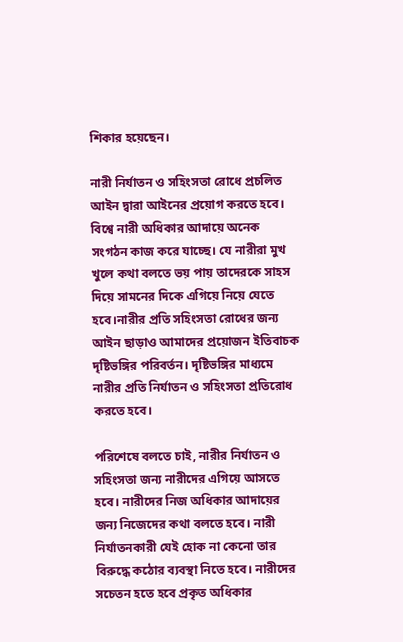শিকার হয়েছেন।

নারী নির্যাতন ও সহিংসতা রোধে প্রচলিত আইন দ্বারা আইনের প্রয়োগ করতে হবে। বিশ্বে নারী অধিকার আদায়ে অনেক সংগঠন কাজ করে যাচ্ছে। যে নারীরা মুখ খুলে কথা বলতে ভয় পায় তাদেরকে সাহস দিয়ে সামনের দিকে এগিয়ে নিয়ে যেতে হবে।নারীর প্রতি সহিংসতা রোধের জন্য আইন ছাড়াও আমাদের প্রয়োজন ইতিবাচক দৃষ্টিভঙ্গির পরিবর্তন। দৃষ্টিভঙ্গির মাধ্যমে নারীর প্রতি নির্যাতন ও সহিংসতা প্রতিরোধ করতে হবে।

পরিশেষে বলতে চাই, নারীর নির্যাতন ও সহিংসতা জন্য নারীদের এগিয়ে আসতে হবে। নারীদের নিজ অধিকার আদায়ের জন্য নিজেদের কথা বলতে হবে। নারী নির্যাতনকারী যেই হোক না কেনো তার বিরুদ্ধে কঠোর ব্যবস্থা নিতে হবে। নারীদের সচেতন হতে হবে প্রকৃত অধিকার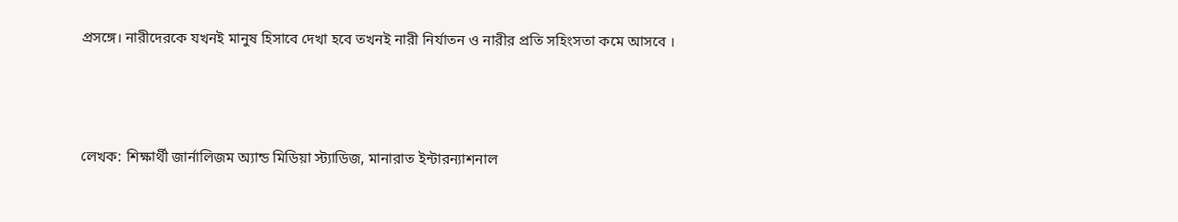প্রসঙ্গে। নারীদেরকে যখনই মানুষ হিসাবে দেখা হবে তখনই নারী নির্যাতন ও নারীর প্রতি সহিংসতা কমে আসবে ।



লেখক: শিক্ষার্থী জার্নালিজম অ্যান্ড মিডিয়া স্ট্যাডিজ, মানারাত ইন্টারন্যাশনাল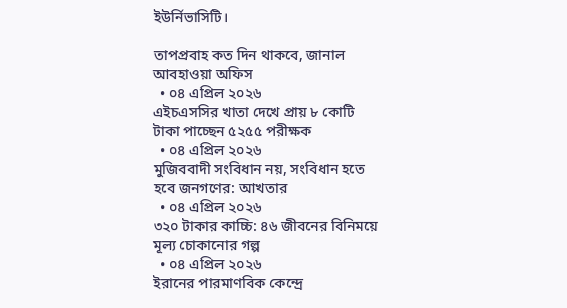ইউর্নিভাসিটি।

তাপপ্রবাহ কত দিন থাকবে, জানাল আবহাওয়া অফিস
  • ০৪ এপ্রিল ২০২৬
এইচএসসির খাতা দেখে প্রায় ৮ কোটি টাকা পাচ্ছেন ৫২৫৫ পরীক্ষক
  • ০৪ এপ্রিল ২০২৬
মুজিববাদী সংবিধান নয়, সংবিধান হতে হবে জনগণের: আখতার
  • ০৪ এপ্রিল ২০২৬
৩২০ টাকার কাচ্চি: ৪৬ জীবনের বিনিময়ে মূল্য চোকানোর গল্প
  • ০৪ এপ্রিল ২০২৬
ইরানের পারমাণবিক কেন্দ্রে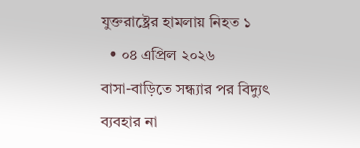যুক্তরাষ্ট্রের হামলায় নিহত ১
  • ০৪ এপ্রিল ২০২৬
বাসা-বাড়িতে সন্ধ্যার পর বিদ্যুৎ ব্যবহার না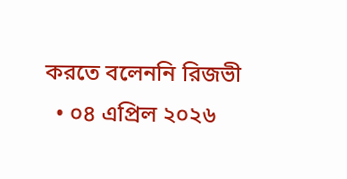করতে বলেননি রিজভী
  • ০৪ এপ্রিল ২০২৬